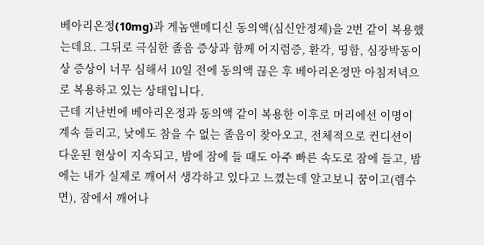베아리온정(10mg)과 게놈앤메디신 동의액(심신안정제)을 2번 같이 복용했는데요. 그뒤로 극심한 졸음 증상과 함께 어지럼증, 환각, 띵함, 심장박동이상 증상이 너무 심해서 10일 전에 동의액 끊은 후 베아리온정만 아침저녁으로 복용하고 있는 상태입니다.
근데 지난번에 베아리온정과 동의액 같이 복용한 이후로 머리에선 이명이 계속 들리고, 낮에도 참을 수 없는 졸음이 찾아오고, 전체적으로 컨디션이 다운된 현상이 지속되고, 밤에 잠에 들 때도 아주 빠른 속도로 잠에 들고, 밤에는 내가 실제로 깨어서 생각하고 있다고 느꼈는데 알고보니 꿈이고(렘수면), 잠에서 깨어나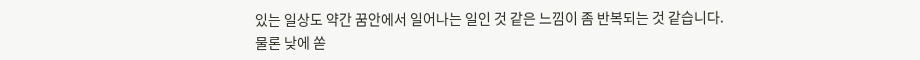있는 일상도 약간 꿈안에서 일어나는 일인 것 같은 느낌이 좀 반복되는 것 같습니다.
물론 낮에 쏟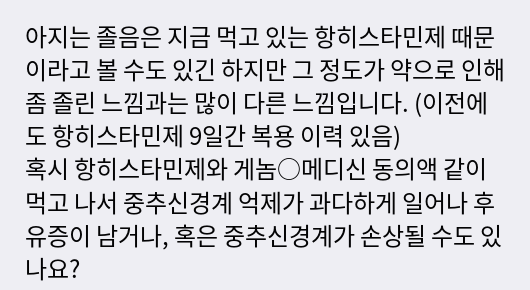아지는 졸음은 지금 먹고 있는 항히스타민제 때문이라고 볼 수도 있긴 하지만 그 정도가 약으로 인해 좀 졸린 느낌과는 많이 다른 느낌입니다. (이전에도 항히스타민제 9일간 복용 이력 있음)
혹시 항히스타민제와 게놈○메디신 동의액 같이 먹고 나서 중추신경계 억제가 과다하게 일어나 후유증이 남거나, 혹은 중추신경계가 손상될 수도 있나요?